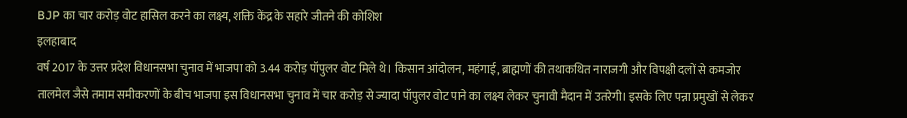BJP का चार करोड़ वोट हासिल करने का लक्ष्य, शक्ति केंद्र के सहारे जीतने की कोशिश
इलहाबाद
वर्ष 2017 के उत्तर प्रदेश विधानसभा चुनाव में भाजपा को 3.44 करोड़ पॉपुलर वोट मिले थे। किसान आंदोलन, महंगाई, ब्राह्मणों की तथाकथित नाराजगी और विपक्षी दलों से कमजोर तालमेल जैसे तमाम समीकरणों के बीच भाजपा इस विधानसभा चुनाव में चार करोड़ से ज्यादा पॉपुलर वोट पाने का लक्ष्य लेकर चुनावी मैदान में उतरेगी। इसके लिए पन्ना प्रमुखों से लेकर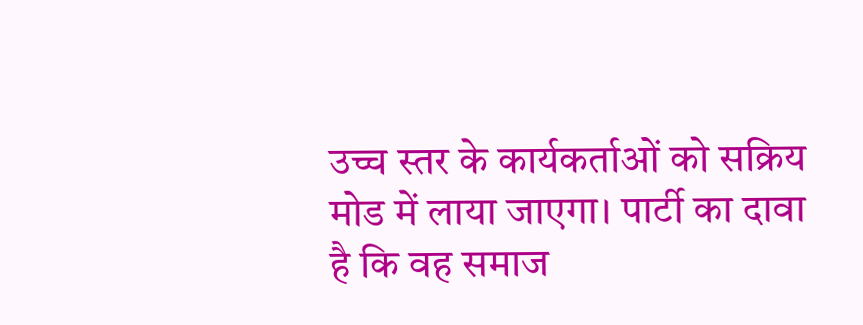उच्च स्तर के कार्यकर्ताओं को सक्रिय मोड में लाया जाएगा। पार्टी का दावा है कि वह समाज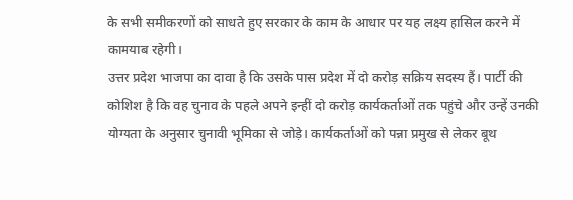के सभी समीकरणों को साधते हुए सरकार के काम के आधार पर यह लक्ष्य हासिल करने में कामयाब रहेगी।
उत्तर प्रदेश भाजपा का दावा है कि उसके पास प्रदेश में दो करोड़ सक्रिय सदस्य हैं। पार्टी की कोशिश है कि वह चुनाव के पहले अपने इन्हीं दो करोड़ कार्यकर्ताओं तक पहुंचे और उन्हें उनकी योग्यता के अनुसार चुनावी भूमिका से जोड़े। कार्यकर्ताओं को पन्ना प्रमुख से लेकर बूथ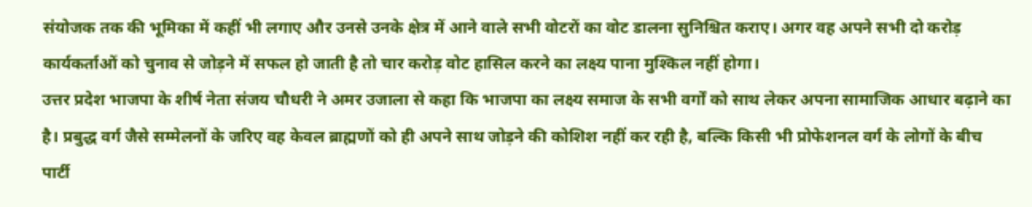संयोजक तक की भूमिका में कहीं भी लगाए और उनसे उनके क्षेत्र में आने वाले सभी वोटरों का वोट डालना सुनिश्चित कराए। अगर वह अपने सभी दो करोड़ कार्यकर्ताओं को चुनाव से जोड़ने में सफल हो जाती है तो चार करोड़ वोट हासिल करने का लक्ष्य पाना मुश्किल नहीं होगा।
उत्तर प्रदेश भाजपा के शीर्ष नेता संजय चौधरी ने अमर उजाला से कहा कि भाजपा का लक्ष्य समाज के सभी वर्गों को साथ लेकर अपना सामाजिक आधार बढ़ाने का है। प्रबुद्ध वर्ग जैसे सम्मेलनों के जरिए वह केवल ब्राह्मणों को ही अपने साथ जोड़ने की कोशिश नहीं कर रही है, बल्कि किसी भी प्रोफेशनल वर्ग के लोगों के बीच पार्टी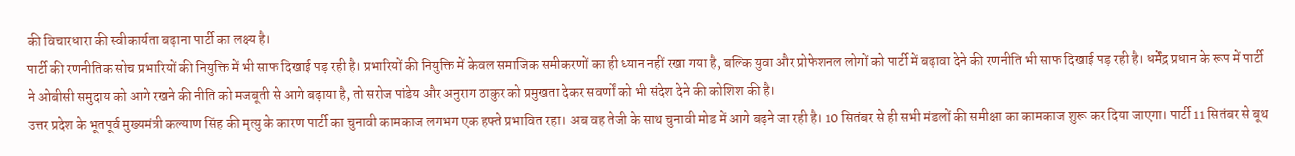की विचारधारा की स्वीकार्यता बढ़ाना पार्टी का लक्ष्य है।
पार्टी की रणनीतिक सोच प्रभारियों की नियुक्ति में भी साफ दिखाई पड़ रही है। प्रभारियों की नियुक्ति में केवल समाजिक समीकरणों का ही ध्यान नहीं रखा गया है, बल्कि युवा और प्रोफेशनल लोगों को पार्टी में बढ़ावा देने की रणनीति भी साफ दिखाई पड़ रही है। धर्मेंद्र प्रधान के रूप में पार्टी ने ओबीसी समुदाय को आगे रखने की नीति को मजबूती से आगे बढ़ाया है, तो सरोज पांडेय और अनुराग ठाकुर को प्रमुखता देकर सवर्णों को भी संदेश देने की कोशिश की है।
उत्तर प्रदेश के भूतपूर्व मुख्यमंत्री कल्याण सिंह की मृत्यु के कारण पार्टी का चुनावी कामकाज लगभग एक हफ्ते प्रभावित रहा। अब वह तेजी के साथ चुनावी मोड में आगे बढ़ने जा रही है। 10 सितंबर से ही सभी मंडलों की समीक्षा का कामकाज शुरू कर दिया जाएगा। पार्टी 11 सितंबर से बूथ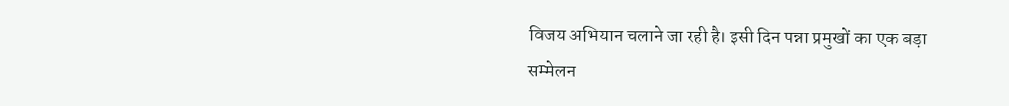विजय अभियान चलाने जा रही है। इसी दिन पन्ना प्रमुखों का एक बड़ा सम्मेलन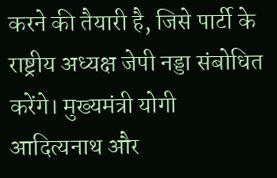करने की तैयारी है, जिसे पार्टी के राष्ट्रीय अध्यक्ष जेपी नड्डा संबोधित करेंगे। मुख्यमंत्री योगी आदित्यनाथ और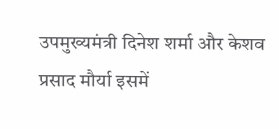उपमुख्यमंत्री दिनेश शर्मा और केशव प्रसाद मौर्या इसमें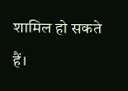शामिल हो सकते हैं।